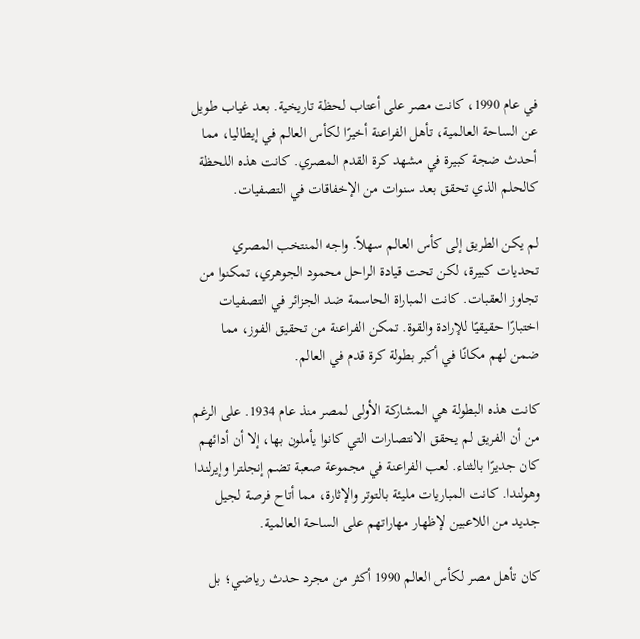في عام 1990، كانت مصر على أعتاب لحظة تاريخية. بعد غياب طويل عن الساحة العالمية، تأهل الفراعنة أخيرًا لكأس العالم في إيطاليا، مما أحدث ضجة كبيرة في مشهد كرة القدم المصري. كانت هذه اللحظة كالحلم الذي تحقق بعد سنوات من الإخفاقات في التصفيات.

لم يكن الطريق إلى كأس العالم سهلاً. واجه المنتخب المصري تحديات كبيرة، لكن تحت قيادة الراحل محمود الجوهري، تمكنوا من تجاوز العقبات. كانت المباراة الحاسمة ضد الجزائر في التصفيات اختبارًا حقيقيًا للإرادة والقوة. تمكن الفراعنة من تحقيق الفوز، مما ضمن لهم مكانًا في أكبر بطولة كرة قدم في العالم.

كانت هذه البطولة هي المشاركة الأولى لمصر منذ عام 1934. على الرغم من أن الفريق لم يحقق الانتصارات التي كانوا يأملون بها، إلا أن أدائهم كان جديرًا بالثناء. لعب الفراعنة في مجموعة صعبة تضم إنجلترا وإيرلندا وهولندا. كانت المباريات مليئة بالتوتر والإثارة، مما أتاح فرصة لجيل جديد من اللاعبين لإظهار مهاراتهم على الساحة العالمية.

كان تأهل مصر لكأس العالم 1990 أكثر من مجرد حدث رياضي؛ بل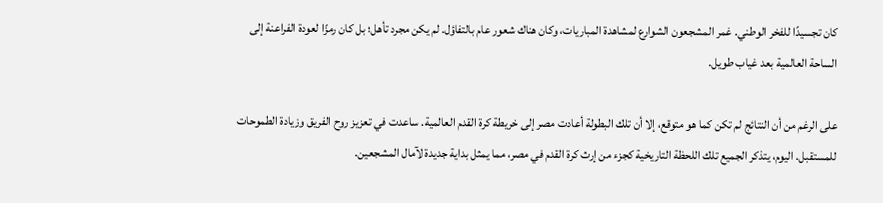كان تجسيدًا للفخر الوطني. غمر المشجعون الشوارع لمشاهدة المباريات، وكان هناك شعور عام بالتفاؤل. لم يكن مجرد تأهل؛ بل كان رمزًا لعودة الفراعنة إلى الساحة العالمية بعد غياب طويل.

على الرغم من أن النتائج لم تكن كما هو متوقع، إلا أن تلك البطولة أعادت مصر إلى خريطة كرة القدم العالمية. ساعدت في تعزيز روح الفريق وزيادة الطموحات للمستقبل. اليوم، يتذكر الجميع تلك اللحظة التاريخية كجزء من إرث كرة القدم في مصر، مما يمثل بداية جديدة لآمال المشجعين.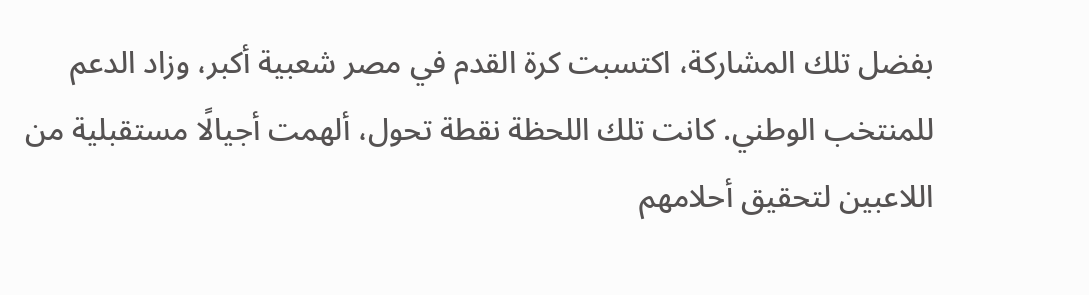بفضل تلك المشاركة، اكتسبت كرة القدم في مصر شعبية أكبر، وزاد الدعم للمنتخب الوطني. كانت تلك اللحظة نقطة تحول، ألهمت أجيالًا مستقبلية من اللاعبين لتحقيق أحلامهم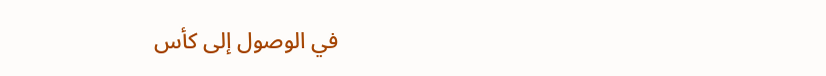في الوصول إلى كأس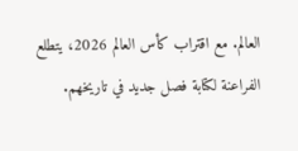العالم. مع اقتراب كأس العالم 2026، يتطلع الفراعنة لكتابة فصل جديد في تاريخهم.